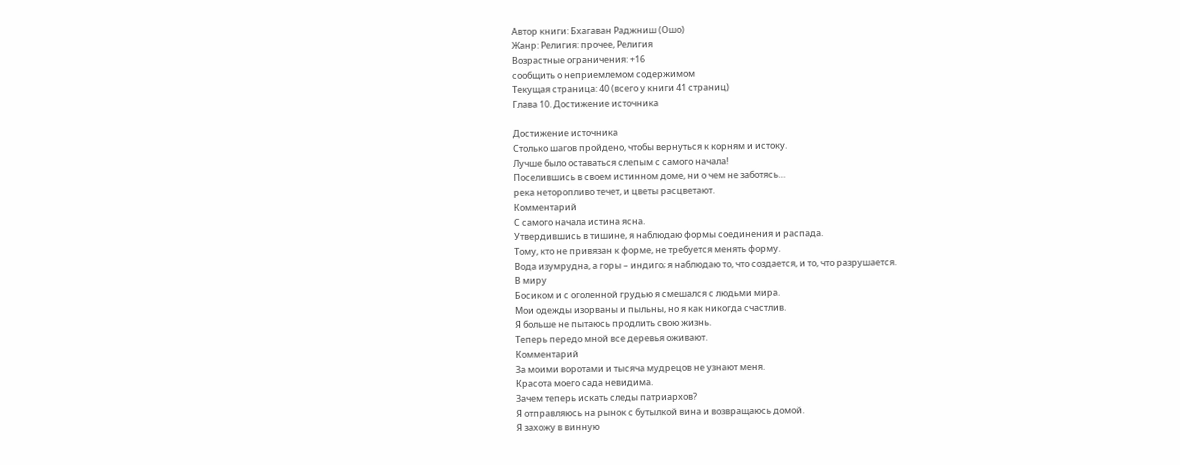Автор книги: Бхагаван Раджниш (Ошо)
Жанр: Религия: прочее, Религия
Возрастные ограничения: +16
сообщить о неприемлемом содержимом
Текущая страница: 40 (всего у книги 41 страниц)
Глава 10. Достижение источника

Достижение источника
Столько шагов пройдено, чтобы вернуться к корням и истоку.
Лучше было оставаться слепым с самого начала!
Поселившись в своем истинном доме, ни о чем не заботясь…
река неторопливо течет, и цветы расцветают.
Комментарий
С самого начала истина ясна.
Утвердившись в тишине, я наблюдаю формы соединения и распада.
Тому, кто не привязан к форме, не требуется менять форму.
Вода изумрудна, а горы – индиго; я наблюдаю то, что создается, и то, что разрушается.
В миру
Босиком и с оголенной грудью я смешался с людьми мира.
Мои одежды изорваны и пыльны, но я как никогда счастлив.
Я больше не пытаюсь продлить свою жизнь.
Теперь передо мной все деревья оживают.
Комментарий
За моими воротами и тысяча мудрецов не узнают меня.
Красота моего сада невидима.
Зачем теперь искать следы патриархов?
Я отправляюсь на рынок с бутылкой вина и возвращаюсь домой.
Я захожу в винную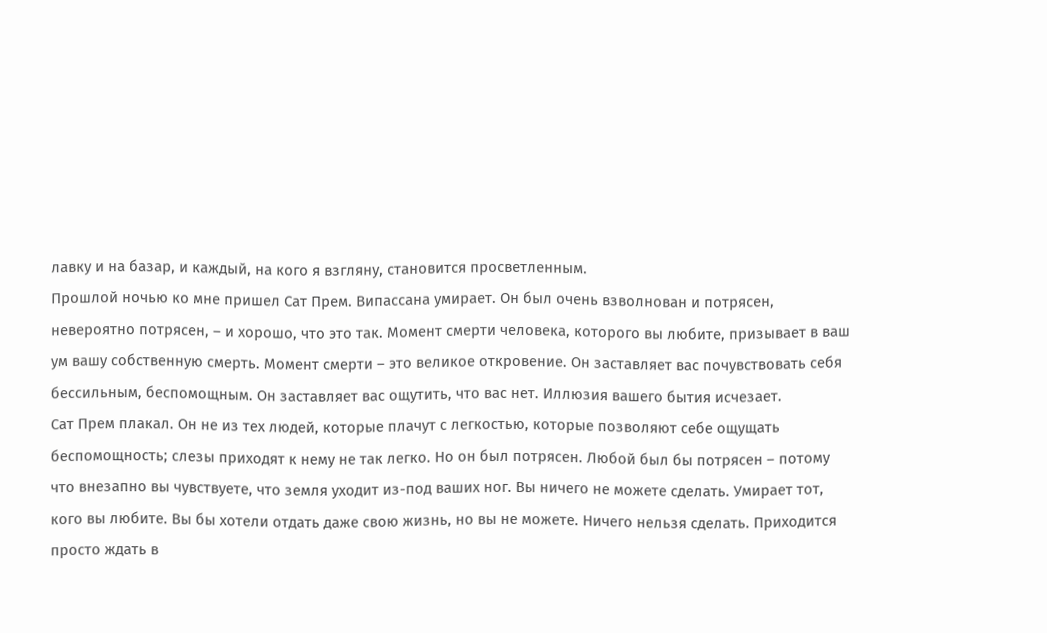лавку и на базар, и каждый, на кого я взгляну, становится просветленным.
Прошлой ночью ко мне пришел Сат Прем. Випассана умирает. Он был очень взволнован и потрясен, невероятно потрясен, – и хорошо, что это так. Момент смерти человека, которого вы любите, призывает в ваш ум вашу собственную смерть. Момент смерти – это великое откровение. Он заставляет вас почувствовать себя бессильным, беспомощным. Он заставляет вас ощутить, что вас нет. Иллюзия вашего бытия исчезает.
Сат Прем плакал. Он не из тех людей, которые плачут с легкостью, которые позволяют себе ощущать беспомощность; слезы приходят к нему не так легко. Но он был потрясен. Любой был бы потрясен – потому что внезапно вы чувствуете, что земля уходит из-под ваших ног. Вы ничего не можете сделать. Умирает тот, кого вы любите. Вы бы хотели отдать даже свою жизнь, но вы не можете. Ничего нельзя сделать. Приходится просто ждать в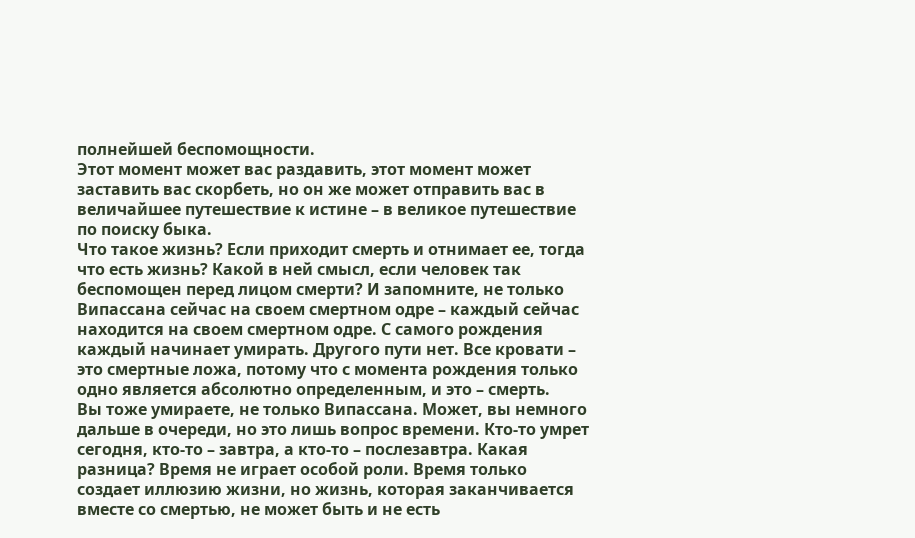полнейшей беспомощности.
Этот момент может вас раздавить, этот момент может заставить вас скорбеть, но он же может отправить вас в величайшее путешествие к истине – в великое путешествие по поиску быка.
Что такое жизнь? Если приходит смерть и отнимает ее, тогда что есть жизнь? Какой в ней смысл, если человек так беспомощен перед лицом смерти? И запомните, не только Випассана сейчас на своем смертном одре – каждый сейчас находится на своем смертном одре. С самого рождения каждый начинает умирать. Другого пути нет. Все кровати – это смертные ложа, потому что с момента рождения только одно является абсолютно определенным, и это – смерть.
Вы тоже умираете, не только Випассана. Может, вы немного дальше в очереди, но это лишь вопрос времени. Кто-то умрет сегодня, кто-то – завтра, а кто-то – послезавтра. Какая разница? Время не играет особой роли. Время только создает иллюзию жизни, но жизнь, которая заканчивается вместе со смертью, не может быть и не есть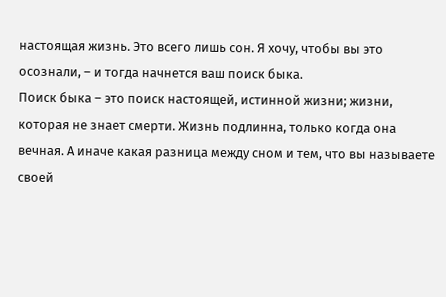настоящая жизнь. Это всего лишь сон. Я хочу, чтобы вы это осознали, – и тогда начнется ваш поиск быка.
Поиск быка – это поиск настоящей, истинной жизни; жизни, которая не знает смерти. Жизнь подлинна, только когда она вечная. А иначе какая разница между сном и тем, что вы называете своей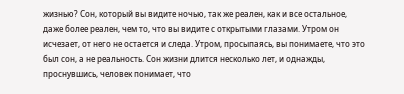жизнью? Сон, который вы видите ночью, так же реален, как и все остальное, даже более реален, чем то, что вы видите с открытыми глазами. Утром он исчезает, от него не остается и следа. Утром, просыпаясь, вы понимаете, что это был сон, а не реальность. Сон жизни длится несколько лет, и однажды, проснувшись, человек понимает, что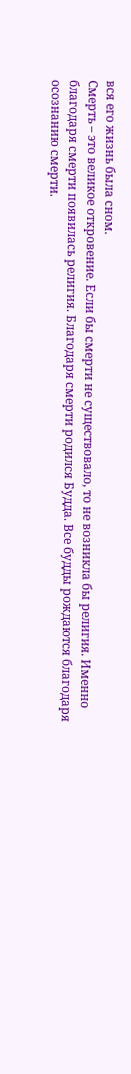вся его жизнь была сном.
Смерть – это великое откровение. Если бы смерти не существовало, то не возникла бы религия. Именно благодаря смерти появилась религия. Благодаря смерти родился Будда. Все будды рождаются благодаря осознанию смерти.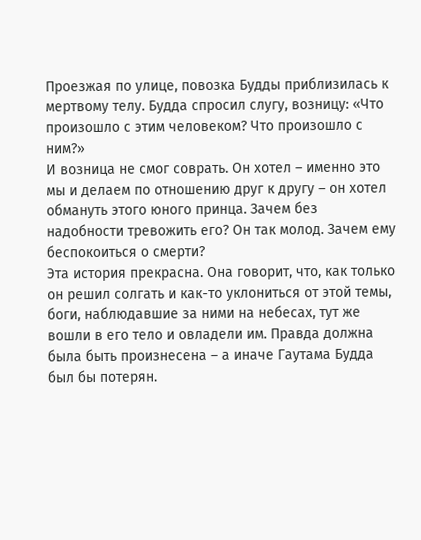Проезжая по улице, повозка Будды приблизилась к мертвому телу. Будда спросил слугу, возницу: «Что произошло с этим человеком? Что произошло с ним?»
И возница не смог соврать. Он хотел – именно это мы и делаем по отношению друг к другу – он хотел обмануть этого юного принца. Зачем без надобности тревожить его? Он так молод. Зачем ему беспокоиться о смерти?
Эта история прекрасна. Она говорит, что, как только он решил солгать и как-то уклониться от этой темы, боги, наблюдавшие за ними на небесах, тут же вошли в его тело и овладели им. Правда должна была быть произнесена – а иначе Гаутама Будда был бы потерян.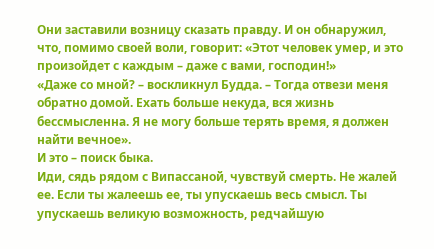Они заставили возницу сказать правду. И он обнаружил, что, помимо своей воли, говорит: «Этот человек умер, и это произойдет с каждым – даже с вами, господин!»
«Даже со мной? – воскликнул Будда. – Тогда отвези меня обратно домой. Ехать больше некуда, вся жизнь бессмысленна. Я не могу больше терять время, я должен найти вечное».
И это – поиск быка.
Иди, сядь рядом с Випассаной, чувствуй смерть. Не жалей ее. Если ты жалеешь ее, ты упускаешь весь смысл. Ты упускаешь великую возможность, редчайшую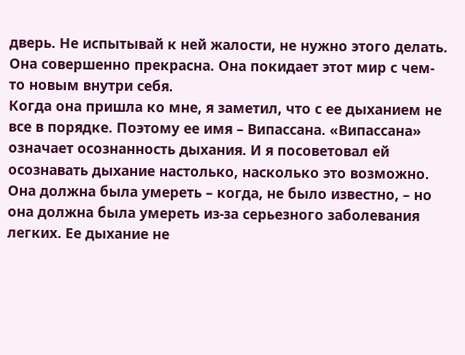дверь. Не испытывай к ней жалости, не нужно этого делать. Она совершенно прекрасна. Она покидает этот мир с чем-то новым внутри себя.
Когда она пришла ко мне, я заметил, что с ее дыханием не все в порядке. Поэтому ее имя – Випассана. «Випассана» означает осознанность дыхания. И я посоветовал ей осознавать дыхание настолько, насколько это возможно. Она должна была умереть – когда, не было известно, – но она должна была умереть из-за серьезного заболевания легких. Ее дыхание не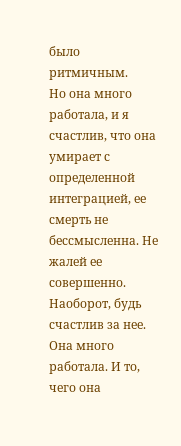было ритмичным.
Но она много работала, и я счастлив, что она умирает с определенной интеграцией, ее смерть не бессмысленна. Не жалей ее совершенно. Наоборот, будь счастлив за нее. Она много работала. И то, чего она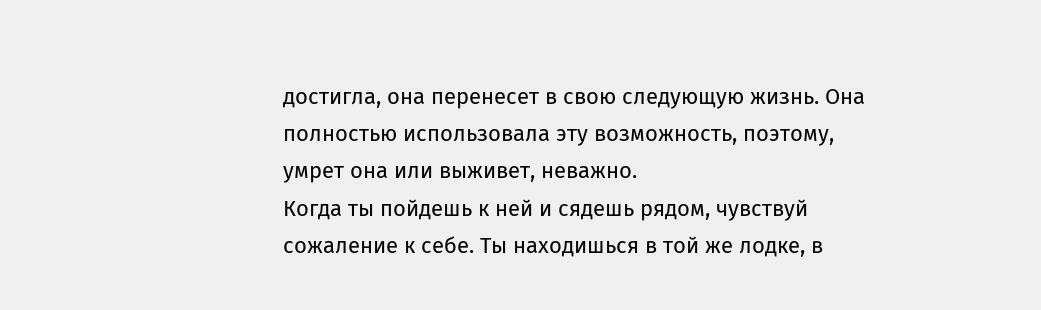достигла, она перенесет в свою следующую жизнь. Она полностью использовала эту возможность, поэтому, умрет она или выживет, неважно.
Когда ты пойдешь к ней и сядешь рядом, чувствуй сожаление к себе. Ты находишься в той же лодке, в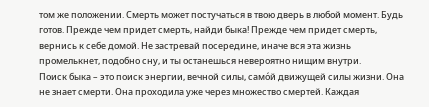том же положении. Смерть может постучаться в твою дверь в любой момент. Будь готов. Прежде чем придет смерть, найди быка! Прежде чем придет смерть, вернись к себе домой. Не застревай посередине, иначе вся эта жизнь промелькнет, подобно сну, и ты останешься невероятно нищим внутри.
Поиск быка – это поиск энергии, вечной силы, само́й движущей силы жизни. Она не знает смерти. Она проходила уже через множество смертей. Каждая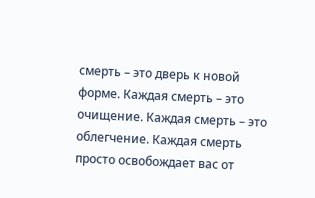смерть – это дверь к новой форме. Каждая смерть – это очищение. Каждая смерть – это облегчение. Каждая смерть просто освобождает вас от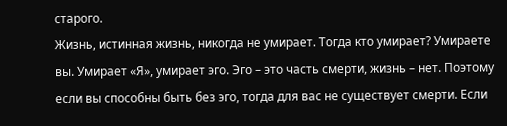старого.
Жизнь, истинная жизнь, никогда не умирает. Тогда кто умирает? Умираете вы. Умирает «Я», умирает эго. Эго – это часть смерти, жизнь – нет. Поэтому если вы способны быть без эго, тогда для вас не существует смерти. Если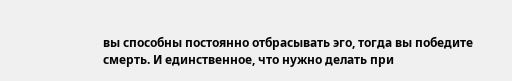вы способны постоянно отбрасывать эго, тогда вы победите смерть. И единственное, что нужно делать при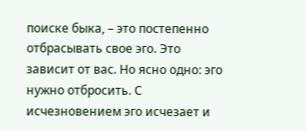поиске быка, – это постепенно отбрасывать свое эго. Это зависит от вас. Но ясно одно: эго нужно отбросить. С исчезновением эго исчезает и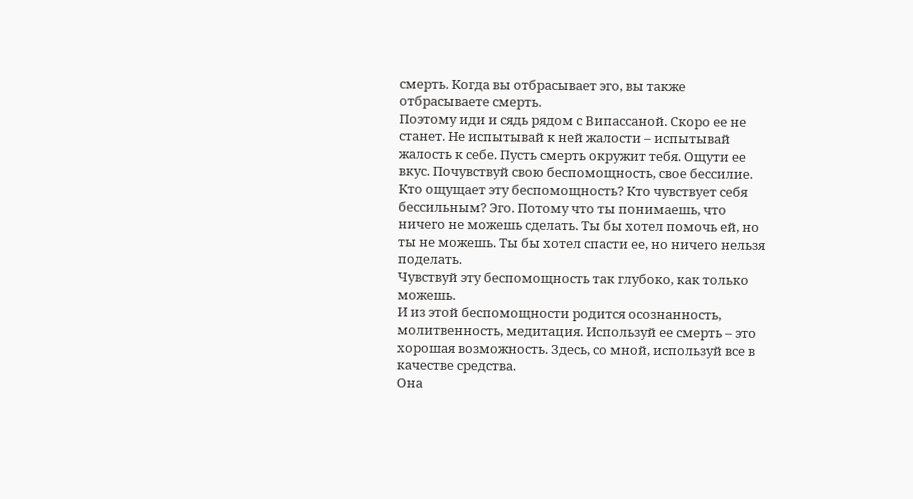смерть. Когда вы отбрасывает эго, вы также отбрасываете смерть.
Поэтому иди и сядь рядом с Випассаной. Скоро ее не станет. Не испытывай к ней жалости – испытывай жалость к себе. Пусть смерть окружит тебя. Ощути ее вкус. Почувствуй свою беспомощность, свое бессилие. Кто ощущает эту беспомощность? Кто чувствует себя бессильным? Эго. Потому что ты понимаешь, что ничего не можешь сделать. Ты бы хотел помочь ей, но ты не можешь. Ты бы хотел спасти ее, но ничего нельзя поделать.
Чувствуй эту беспомощность так глубоко, как только можешь.
И из этой беспомощности родится осознанность, молитвенность, медитация. Используй ее смерть – это хорошая возможность. Здесь, со мной, используй все в качестве средства.
Она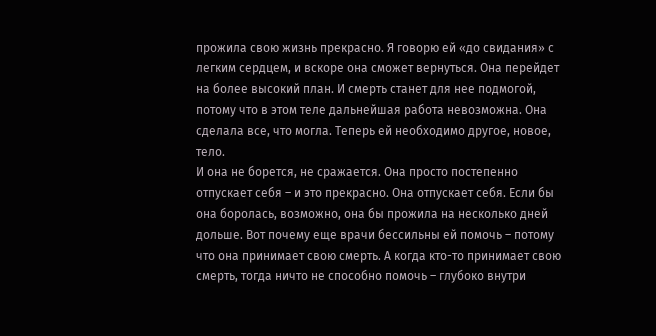прожила свою жизнь прекрасно. Я говорю ей «до свидания» с легким сердцем, и вскоре она сможет вернуться. Она перейдет на более высокий план. И смерть станет для нее подмогой, потому что в этом теле дальнейшая работа невозможна. Она сделала все, что могла. Теперь ей необходимо другое, новое, тело.
И она не борется, не сражается. Она просто постепенно отпускает себя – и это прекрасно. Она отпускает себя. Если бы она боролась, возможно, она бы прожила на несколько дней дольше. Вот почему еще врачи бессильны ей помочь – потому что она принимает свою смерть. А когда кто-то принимает свою смерть, тогда ничто не способно помочь – глубоко внутри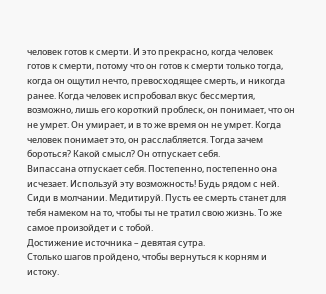человек готов к смерти. И это прекрасно, когда человек готов к смерти, потому что он готов к смерти только тогда, когда он ощутил нечто, превосходящее смерть, и никогда ранее. Когда человек испробовал вкус бессмертия, возможно, лишь его короткий проблеск, он понимает, что он не умрет. Он умирает, и в то же время он не умрет. Когда человек понимает это, он расслабляется. Тогда зачем бороться? Какой смысл? Он отпускает себя.
Випассана отпускает себя. Постепенно, постепенно она исчезает. Используй эту возможность! Будь рядом с ней. Сиди в молчании. Медитируй. Пусть ее смерть станет для тебя намеком на то, чтобы ты не тратил свою жизнь. То же самое произойдет и с тобой.
Достижение источника – девятая сутра.
Столько шагов пройдено, чтобы вернуться к корням и истоку.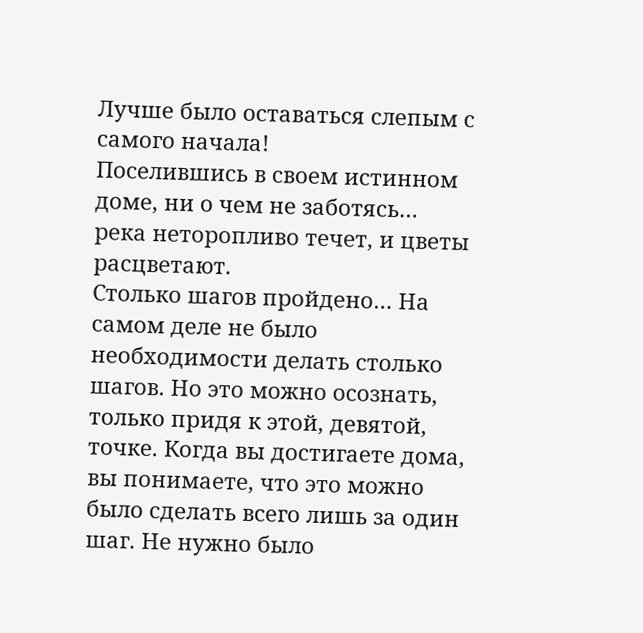Лучше было оставаться слепым с самого начала!
Поселившись в своем истинном доме, ни о чем не заботясь…
река неторопливо течет, и цветы расцветают.
Столько шагов пройдено… На самом деле не было необходимости делать столько шагов. Но это можно осознать, только придя к этой, девятой, точке. Когда вы достигаете дома, вы понимаете, что это можно было сделать всего лишь за один шаг. Не нужно было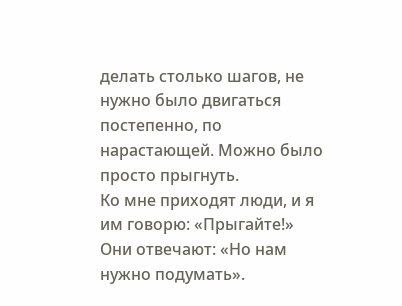делать столько шагов, не нужно было двигаться постепенно, по нарастающей. Можно было просто прыгнуть.
Ко мне приходят люди, и я им говорю: «Прыгайте!» Они отвечают: «Но нам нужно подумать».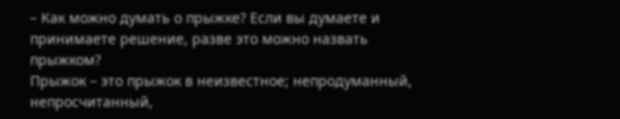– Как можно думать о прыжке? Если вы думаете и принимаете решение, разве это можно назвать прыжком?
Прыжок – это прыжок в неизвестное; непродуманный, непросчитанный,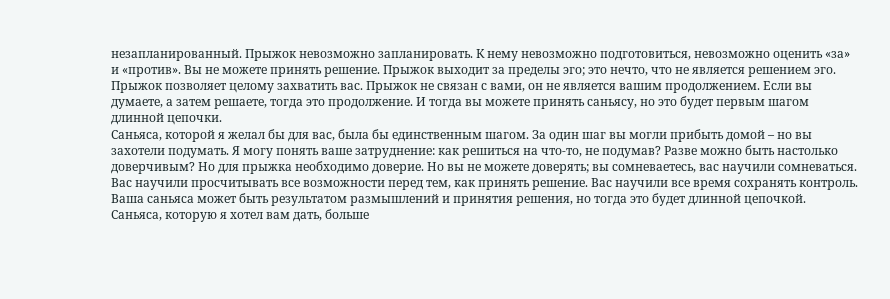незапланированный. Прыжок невозможно запланировать. К нему невозможно подготовиться, невозможно оценить «за» и «против». Вы не можете принять решение. Прыжок выходит за пределы эго; это нечто, что не является решением эго. Прыжок позволяет целому захватить вас. Прыжок не связан с вами, он не является вашим продолжением. Если вы думаете, а затем решаете, тогда это продолжение. И тогда вы можете принять саньясу, но это будет первым шагом длинной цепочки.
Саньяса, которой я желал бы для вас, была бы единственным шагом. За один шаг вы могли прибыть домой – но вы захотели подумать. Я могу понять ваше затруднение: как решиться на что-то, не подумав? Разве можно быть настолько доверчивым? Но для прыжка необходимо доверие. Но вы не можете доверять; вы сомневаетесь, вас научили сомневаться. Вас научили просчитывать все возможности перед тем, как принять решение. Вас научили все время сохранять контроль.
Ваша саньяса может быть результатом размышлений и принятия решения, но тогда это будет длинной цепочкой. Саньяса, которую я хотел вам дать, больше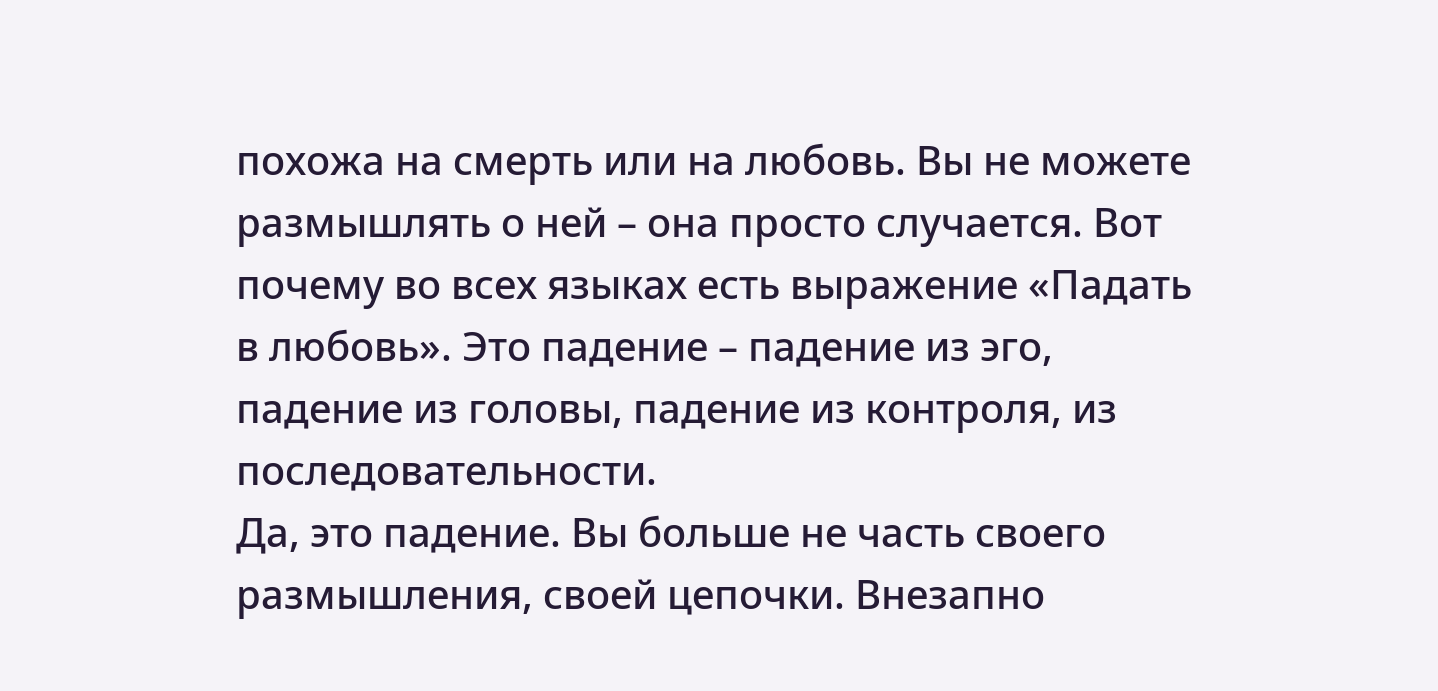похожа на смерть или на любовь. Вы не можете размышлять о ней – она просто случается. Вот почему во всех языках есть выражение «Падать в любовь». Это падение – падение из эго, падение из головы, падение из контроля, из последовательности.
Да, это падение. Вы больше не часть своего размышления, своей цепочки. Внезапно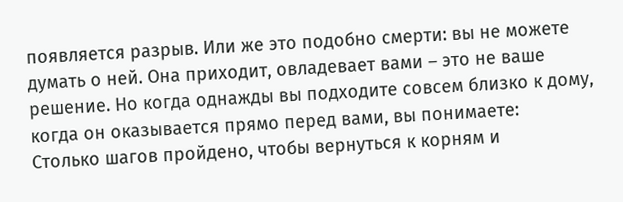появляется разрыв. Или же это подобно смерти: вы не можете думать о ней. Она приходит, овладевает вами – это не ваше решение. Но когда однажды вы подходите совсем близко к дому, когда он оказывается прямо перед вами, вы понимаете:
Столько шагов пройдено, чтобы вернуться к корням и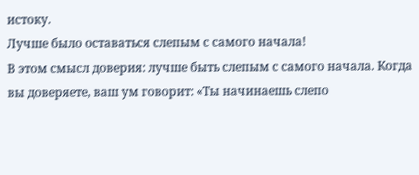истоку.
Лучше было оставаться слепым с самого начала!
В этом смысл доверия: лучше быть слепым с самого начала. Когда вы доверяете, ваш ум говорит: «Ты начинаешь слепо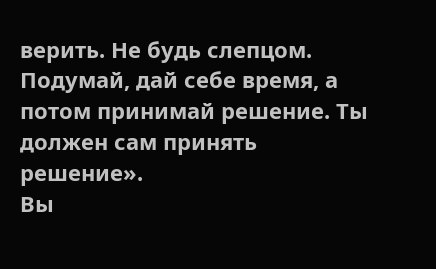верить. Не будь слепцом. Подумай, дай себе время, а потом принимай решение. Ты должен сам принять решение».
Вы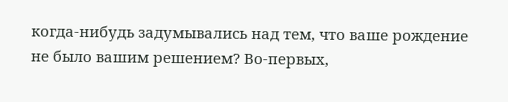когда-нибудь задумывались над тем, что ваше рождение не было вашим решением? Во-первых,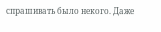спрашивать было некого. Даже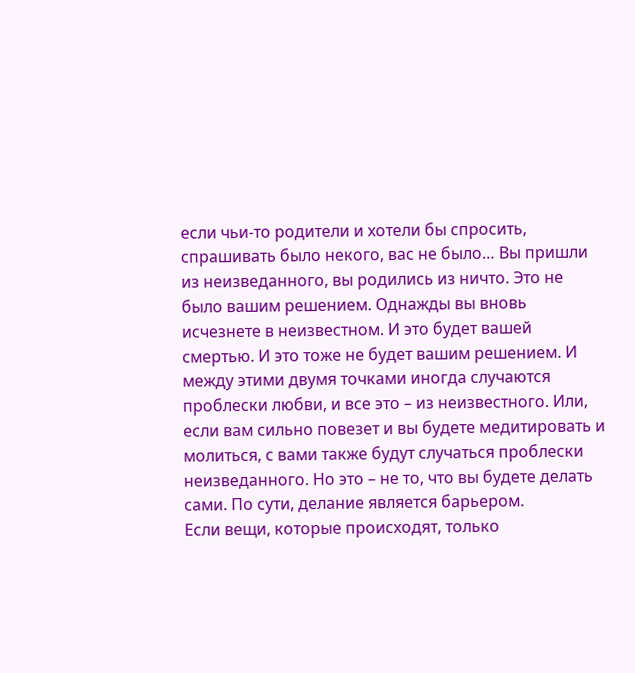если чьи-то родители и хотели бы спросить, спрашивать было некого, вас не было… Вы пришли из неизведанного, вы родились из ничто. Это не было вашим решением. Однажды вы вновь исчезнете в неизвестном. И это будет вашей смертью. И это тоже не будет вашим решением. И между этими двумя точками иногда случаются проблески любви, и все это – из неизвестного. Или, если вам сильно повезет и вы будете медитировать и молиться, с вами также будут случаться проблески неизведанного. Но это – не то, что вы будете делать сами. По сути, делание является барьером.
Если вещи, которые происходят, только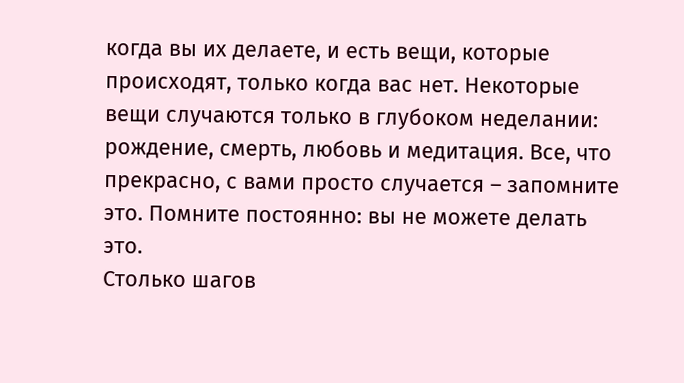когда вы их делаете, и есть вещи, которые происходят, только когда вас нет. Некоторые вещи случаются только в глубоком неделании: рождение, смерть, любовь и медитация. Все, что прекрасно, с вами просто случается – запомните это. Помните постоянно: вы не можете делать это.
Столько шагов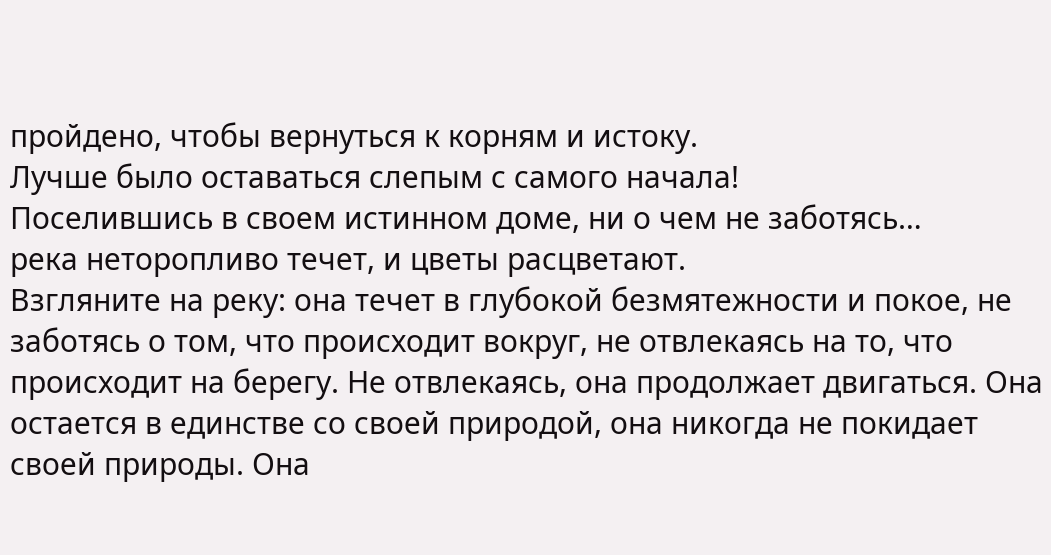пройдено, чтобы вернуться к корням и истоку.
Лучше было оставаться слепым с самого начала!
Поселившись в своем истинном доме, ни о чем не заботясь…
река неторопливо течет, и цветы расцветают.
Взгляните на реку: она течет в глубокой безмятежности и покое, не заботясь о том, что происходит вокруг, не отвлекаясь на то, что происходит на берегу. Не отвлекаясь, она продолжает двигаться. Она остается в единстве со своей природой, она никогда не покидает своей природы. Она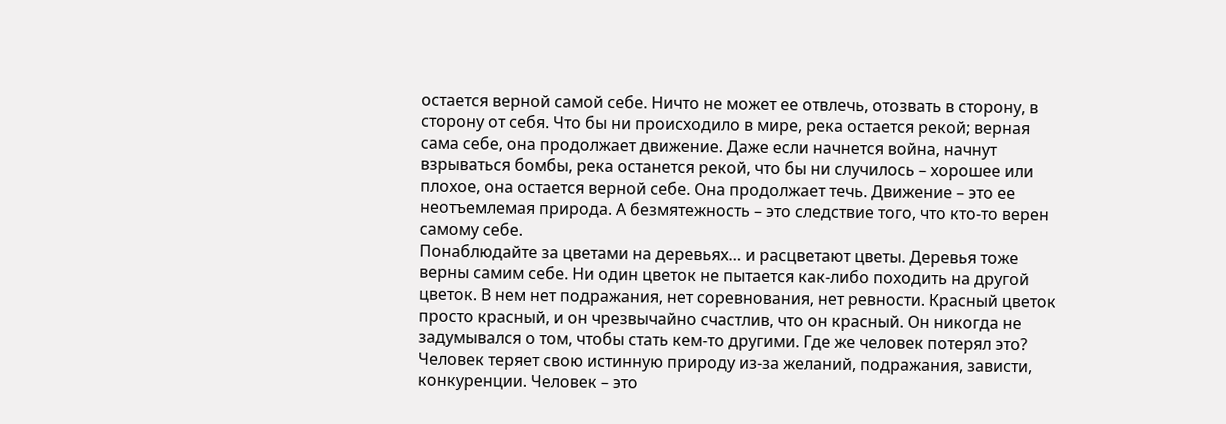остается верной самой себе. Ничто не может ее отвлечь, отозвать в сторону, в сторону от себя. Что бы ни происходило в мире, река остается рекой; верная сама себе, она продолжает движение. Даже если начнется война, начнут взрываться бомбы, река останется рекой, что бы ни случилось – хорошее или плохое, она остается верной себе. Она продолжает течь. Движение – это ее неотъемлемая природа. А безмятежность – это следствие того, что кто-то верен самому себе.
Понаблюдайте за цветами на деревьях… и расцветают цветы. Деревья тоже верны самим себе. Ни один цветок не пытается как-либо походить на другой цветок. В нем нет подражания, нет соревнования, нет ревности. Красный цветок просто красный, и он чрезвычайно счастлив, что он красный. Он никогда не задумывался о том, чтобы стать кем-то другими. Где же человек потерял это?
Человек теряет свою истинную природу из-за желаний, подражания, зависти, конкуренции. Человек – это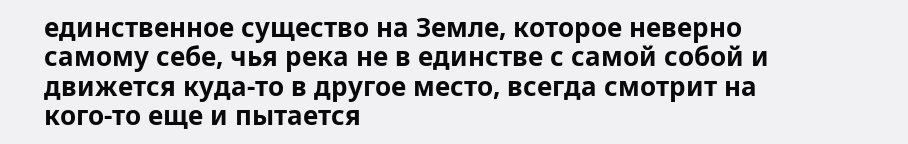единственное существо на Земле, которое неверно самому себе, чья река не в единстве с самой собой и движется куда-то в другое место, всегда смотрит на кого-то еще и пытается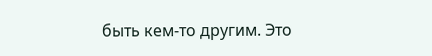быть кем-то другим. Это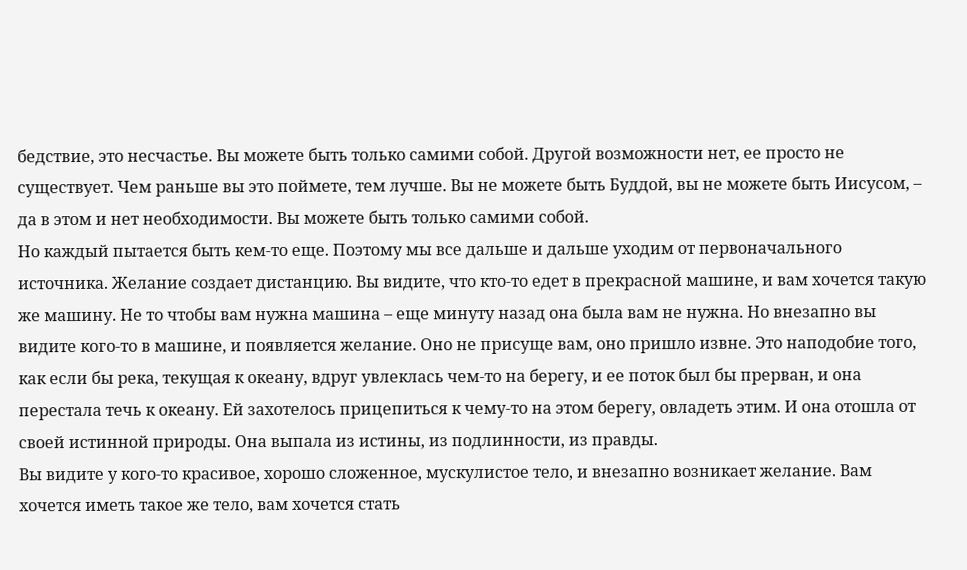бедствие, это несчастье. Вы можете быть только самими собой. Другой возможности нет, ее просто не существует. Чем раньше вы это поймете, тем лучше. Вы не можете быть Буддой, вы не можете быть Иисусом, – да в этом и нет необходимости. Вы можете быть только самими собой.
Но каждый пытается быть кем-то еще. Поэтому мы все дальше и дальше уходим от первоначального источника. Желание создает дистанцию. Вы видите, что кто-то едет в прекрасной машине, и вам хочется такую же машину. Не то чтобы вам нужна машина – еще минуту назад она была вам не нужна. Но внезапно вы видите кого-то в машине, и появляется желание. Оно не присуще вам, оно пришло извне. Это наподобие того, как если бы река, текущая к океану, вдруг увлеклась чем-то на берегу, и ее поток был бы прерван, и она перестала течь к океану. Ей захотелось прицепиться к чему-то на этом берегу, овладеть этим. И она отошла от своей истинной природы. Она выпала из истины, из подлинности, из правды.
Вы видите у кого-то красивое, хорошо сложенное, мускулистое тело, и внезапно возникает желание. Вам хочется иметь такое же тело, вам хочется стать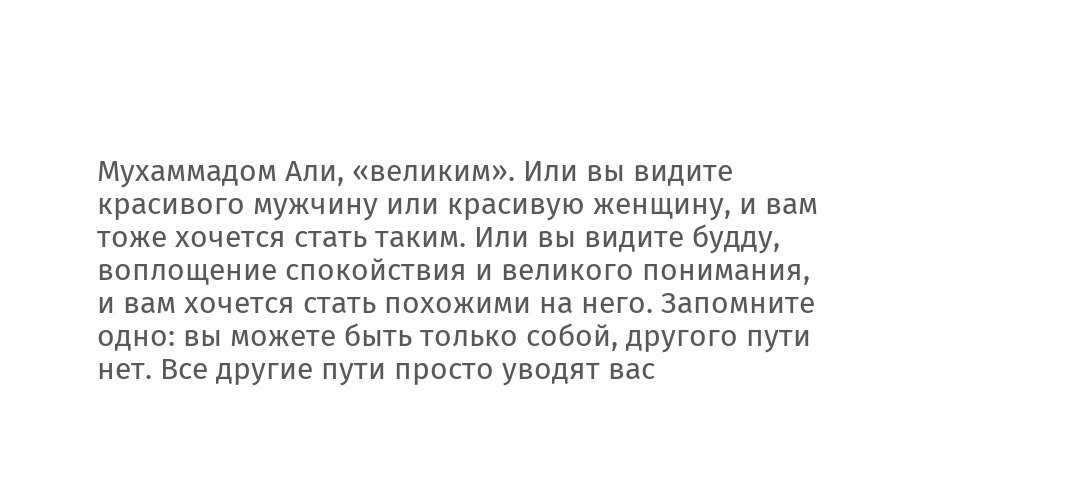Мухаммадом Али, «великим». Или вы видите красивого мужчину или красивую женщину, и вам тоже хочется стать таким. Или вы видите будду, воплощение спокойствия и великого понимания, и вам хочется стать похожими на него. Запомните одно: вы можете быть только собой, другого пути нет. Все другие пути просто уводят вас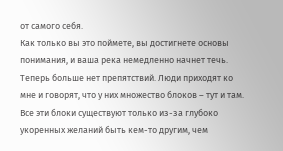от самого себя.
Как только вы это поймете, вы достигнете основы понимания, и ваша река немедленно начнет течь. Теперь больше нет препятствий. Люди приходят ко мне и говорят, что у них множество блоков – тут и там. Все эти блоки существуют только из-за глубоко укоренных желаний быть кем-то другим, чем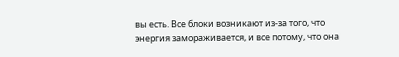вы есть. Все блоки возникают из-за того, что энергия замораживается, и все потому, что она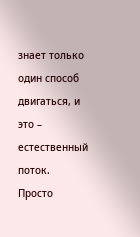знает только один способ двигаться, и это – естественный поток.
Просто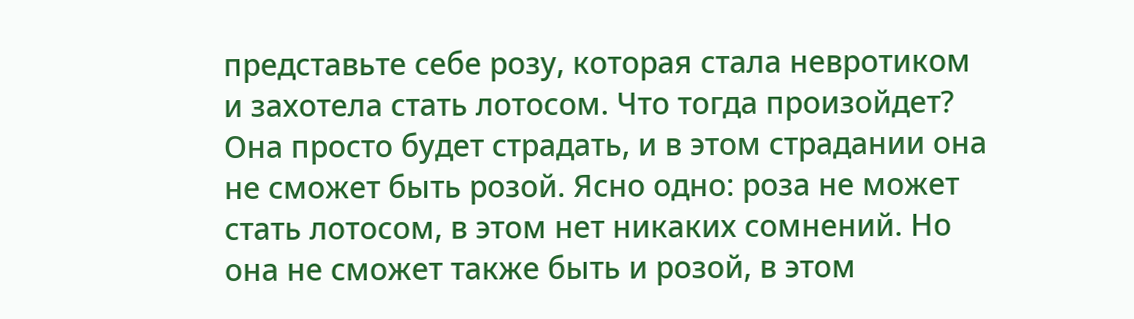представьте себе розу, которая стала невротиком и захотела стать лотосом. Что тогда произойдет? Она просто будет страдать, и в этом страдании она не сможет быть розой. Ясно одно: роза не может стать лотосом, в этом нет никаких сомнений. Но она не сможет также быть и розой, в этом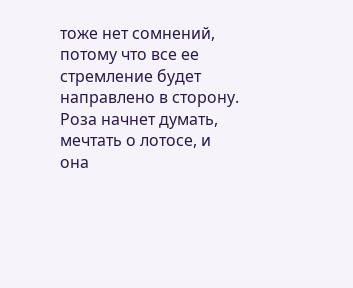тоже нет сомнений, потому что все ее стремление будет направлено в сторону. Роза начнет думать, мечтать о лотосе, и она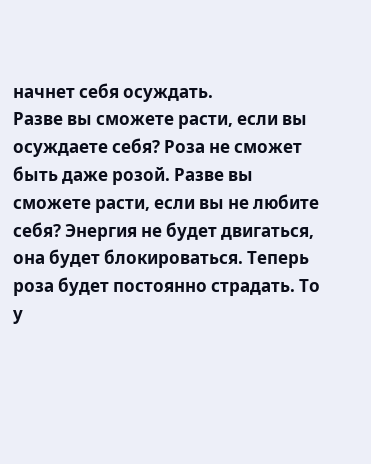начнет себя осуждать.
Разве вы сможете расти, если вы осуждаете себя? Роза не сможет быть даже розой. Разве вы сможете расти, если вы не любите себя? Энергия не будет двигаться, она будет блокироваться. Теперь роза будет постоянно страдать. То у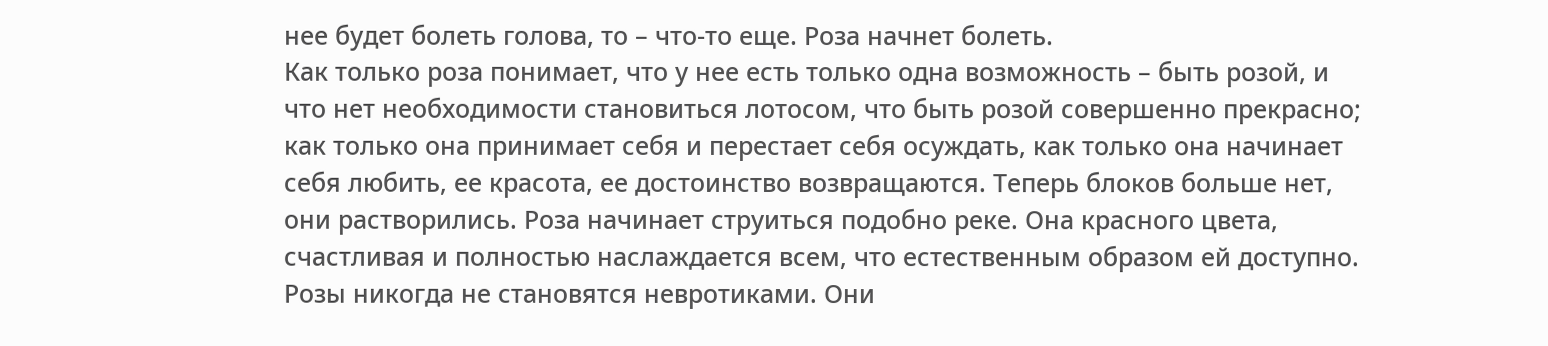нее будет болеть голова, то – что-то еще. Роза начнет болеть.
Как только роза понимает, что у нее есть только одна возможность – быть розой, и что нет необходимости становиться лотосом, что быть розой совершенно прекрасно; как только она принимает себя и перестает себя осуждать, как только она начинает себя любить, ее красота, ее достоинство возвращаются. Теперь блоков больше нет, они растворились. Роза начинает струиться подобно реке. Она красного цвета, счастливая и полностью наслаждается всем, что естественным образом ей доступно.
Розы никогда не становятся невротиками. Они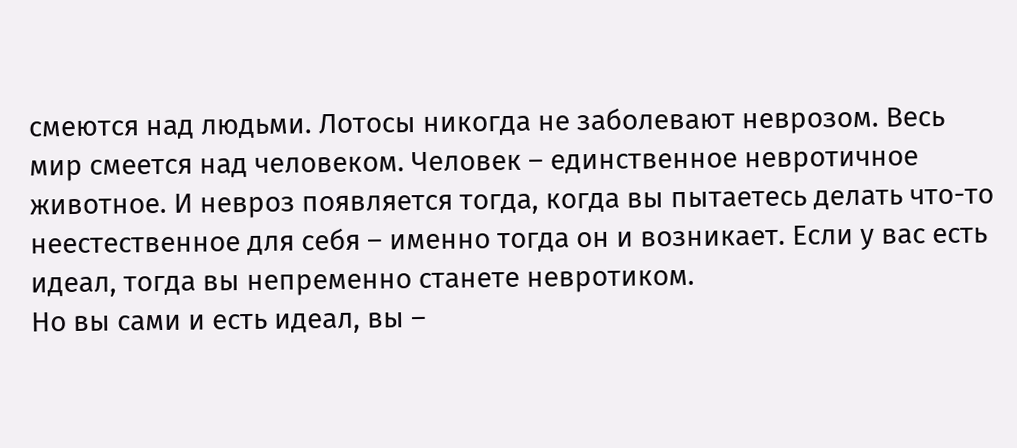смеются над людьми. Лотосы никогда не заболевают неврозом. Весь мир смеется над человеком. Человек – единственное невротичное животное. И невроз появляется тогда, когда вы пытаетесь делать что-то неестественное для себя – именно тогда он и возникает. Если у вас есть идеал, тогда вы непременно станете невротиком.
Но вы сами и есть идеал, вы –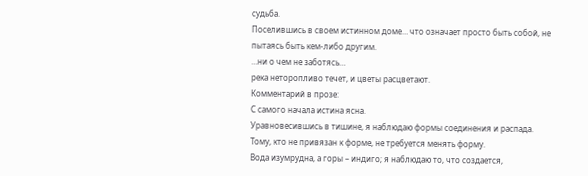судьба.
Поселившись в своем истинном доме… что означает просто быть собой, не пытаясь быть кем-либо другим.
…ни о чем не заботясь…
река неторопливо течет, и цветы расцветают.
Комментарий в прозе:
С самого начала истина ясна.
Уравновесившись в тишине, я наблюдаю формы соединения и распада.
Тому, кто не привязан к форме, не требуется менять форму.
Вода изумрудна, а горы – индиго; я наблюдаю то, что создается,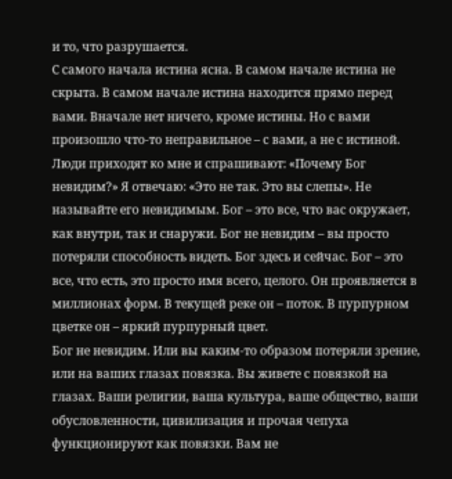и то, что разрушается.
С самого начала истина ясна. В самом начале истина не скрыта. В самом начале истина находится прямо перед вами. Вначале нет ничего, кроме истины. Но с вами произошло что-то неправильное – с вами, а не с истиной.
Люди приходят ко мне и спрашивают: «Почему Бог невидим?» Я отвечаю: «Это не так. Это вы слепы». Не называйте его невидимым. Бог – это все, что вас окружает, как внутри, так и снаружи. Бог не невидим – вы просто потеряли способность видеть. Бог здесь и сейчас. Бог – это все, что есть, это просто имя всего, целого. Он проявляется в миллионах форм. В текущей реке он – поток. В пурпурном цветке он – яркий пурпурный цвет.
Бог не невидим. Или вы каким-то образом потеряли зрение, или на ваших глазах повязка. Вы живете с повязкой на глазах. Ваши религии, ваша культура, ваше общество, ваши обусловленности, цивилизация и прочая чепуха функционируют как повязки. Вам не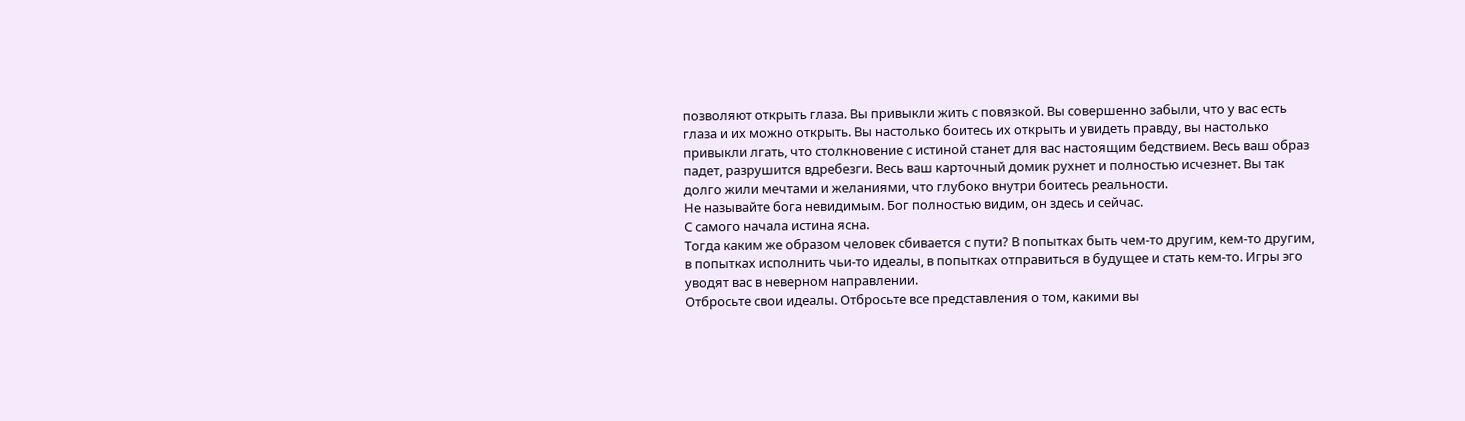позволяют открыть глаза. Вы привыкли жить с повязкой. Вы совершенно забыли, что у вас есть глаза и их можно открыть. Вы настолько боитесь их открыть и увидеть правду, вы настолько привыкли лгать, что столкновение с истиной станет для вас настоящим бедствием. Весь ваш образ падет, разрушится вдребезги. Весь ваш карточный домик рухнет и полностью исчезнет. Вы так долго жили мечтами и желаниями, что глубоко внутри боитесь реальности.
Не называйте бога невидимым. Бог полностью видим, он здесь и сейчас.
С самого начала истина ясна.
Тогда каким же образом человек сбивается с пути? В попытках быть чем-то другим, кем-то другим, в попытках исполнить чьи-то идеалы, в попытках отправиться в будущее и стать кем-то. Игры эго уводят вас в неверном направлении.
Отбросьте свои идеалы. Отбросьте все представления о том, какими вы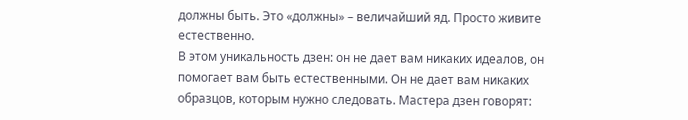должны быть. Это «должны» – величайший яд. Просто живите естественно.
В этом уникальность дзен: он не дает вам никаких идеалов, он помогает вам быть естественными. Он не дает вам никаких образцов, которым нужно следовать. Мастера дзен говорят: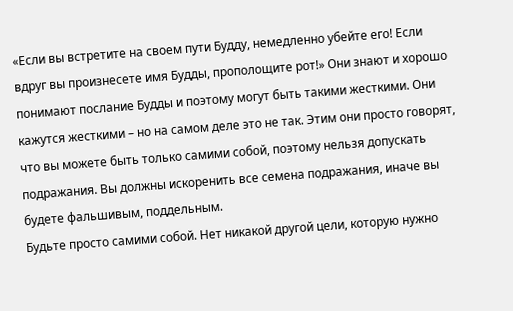«Если вы встретите на своем пути Будду, немедленно убейте его! Если вдруг вы произнесете имя Будды, прополощите рот!» Они знают и хорошо понимают послание Будды и поэтому могут быть такими жесткими. Они кажутся жесткими – но на самом деле это не так. Этим они просто говорят, что вы можете быть только самими собой, поэтому нельзя допускать подражания. Вы должны искоренить все семена подражания, иначе вы будете фальшивым, поддельным.
Будьте просто самими собой. Нет никакой другой цели, которую нужно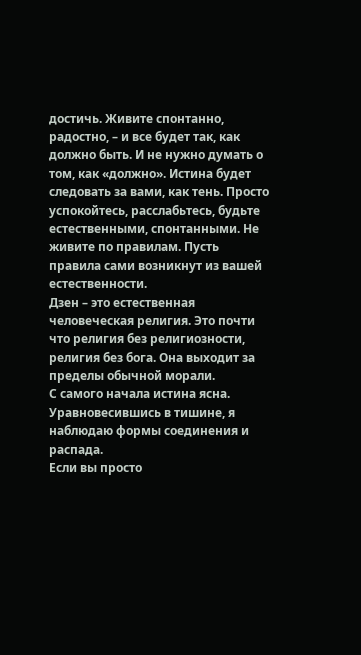достичь. Живите спонтанно, радостно, – и все будет так, как должно быть. И не нужно думать о том, как «должно». Истина будет следовать за вами, как тень. Просто успокойтесь, расслабьтесь, будьте естественными, спонтанными. Не живите по правилам. Пусть правила сами возникнут из вашей естественности.
Дзен – это естественная человеческая религия. Это почти что религия без религиозности, религия без бога. Она выходит за пределы обычной морали.
С самого начала истина ясна.
Уравновесившись в тишине, я наблюдаю формы соединения и распада.
Если вы просто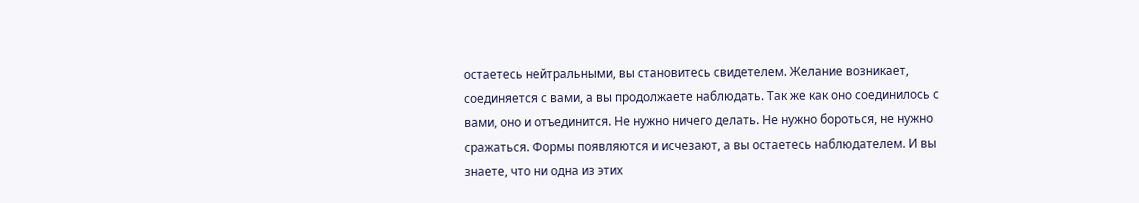остаетесь нейтральными, вы становитесь свидетелем. Желание возникает, соединяется с вами, а вы продолжаете наблюдать. Так же как оно соединилось с вами, оно и отъединится. Не нужно ничего делать. Не нужно бороться, не нужно сражаться. Формы появляются и исчезают, а вы остаетесь наблюдателем. И вы знаете, что ни одна из этих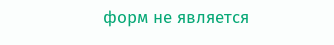форм не является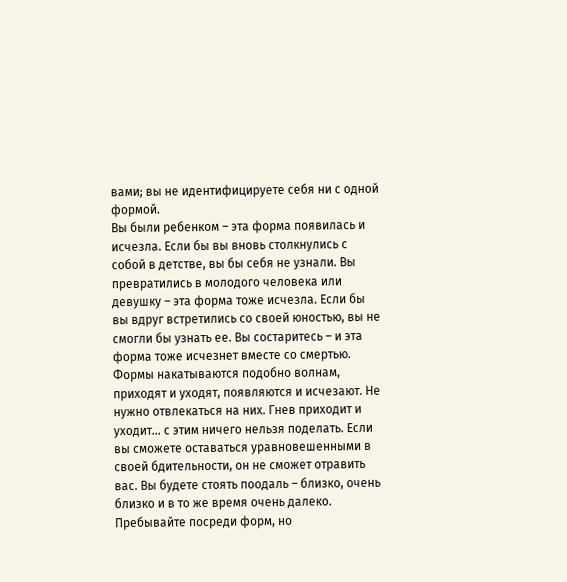вами; вы не идентифицируете себя ни с одной формой.
Вы были ребенком – эта форма появилась и исчезла. Если бы вы вновь столкнулись с собой в детстве, вы бы себя не узнали. Вы превратились в молодого человека или девушку – эта форма тоже исчезла. Если бы вы вдруг встретились со своей юностью, вы не смогли бы узнать ее. Вы состаритесь – и эта форма тоже исчезнет вместе со смертью. Формы накатываются подобно волнам, приходят и уходят, появляются и исчезают. Не нужно отвлекаться на них. Гнев приходит и уходит… с этим ничего нельзя поделать. Если вы сможете оставаться уравновешенными в своей бдительности, он не сможет отравить вас. Вы будете стоять поодаль – близко, очень близко и в то же время очень далеко.
Пребывайте посреди форм, но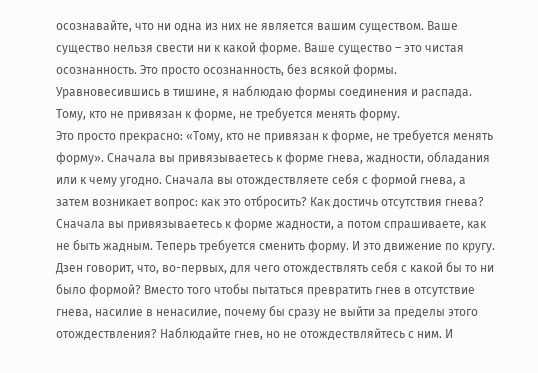осознавайте, что ни одна из них не является вашим существом. Ваше существо нельзя свести ни к какой форме. Ваше существо – это чистая осознанность. Это просто осознанность, без всякой формы.
Уравновесившись в тишине, я наблюдаю формы соединения и распада.
Тому, кто не привязан к форме, не требуется менять форму.
Это просто прекрасно: «Тому, кто не привязан к форме, не требуется менять форму». Сначала вы привязываетесь к форме гнева, жадности, обладания или к чему угодно. Сначала вы отождествляете себя с формой гнева, а затем возникает вопрос: как это отбросить? Как достичь отсутствия гнева? Сначала вы привязываетесь к форме жадности, а потом спрашиваете, как не быть жадным. Теперь требуется сменить форму. И это движение по кругу.
Дзен говорит, что, во-первых, для чего отождествлять себя с какой бы то ни было формой? Вместо того чтобы пытаться превратить гнев в отсутствие гнева, насилие в ненасилие, почему бы сразу не выйти за пределы этого отождествления? Наблюдайте гнев, но не отождествляйтесь с ним. И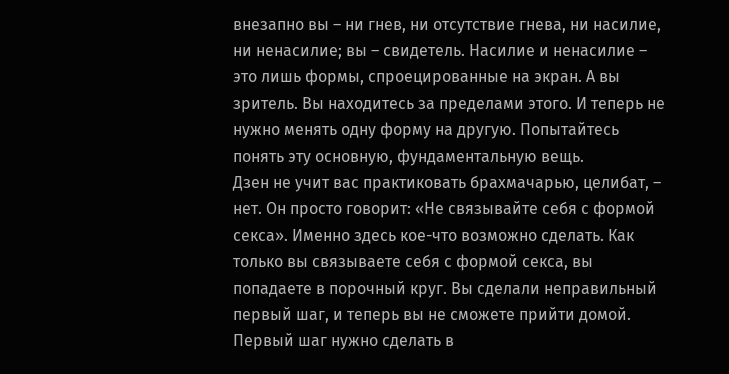внезапно вы – ни гнев, ни отсутствие гнева, ни насилие, ни ненасилие; вы – свидетель. Насилие и ненасилие – это лишь формы, спроецированные на экран. А вы зритель. Вы находитесь за пределами этого. И теперь не нужно менять одну форму на другую. Попытайтесь понять эту основную, фундаментальную вещь.
Дзен не учит вас практиковать брахмачарью, целибат, – нет. Он просто говорит: «Не связывайте себя с формой секса». Именно здесь кое-что возможно сделать. Как только вы связываете себя с формой секса, вы попадаете в порочный круг. Вы сделали неправильный первый шаг, и теперь вы не сможете прийти домой. Первый шаг нужно сделать в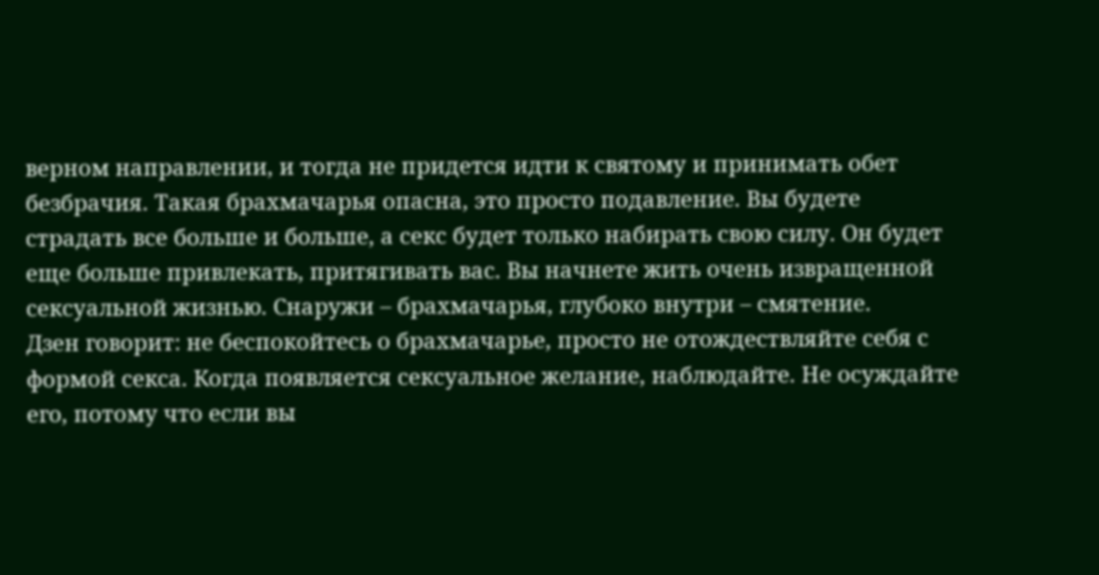верном направлении, и тогда не придется идти к святому и принимать обет безбрачия. Такая брахмачарья опасна, это просто подавление. Вы будете страдать все больше и больше, а секс будет только набирать свою силу. Он будет еще больше привлекать, притягивать вас. Вы начнете жить очень извращенной сексуальной жизнью. Снаружи – брахмачарья, глубоко внутри – смятение.
Дзен говорит: не беспокойтесь о брахмачарье, просто не отождествляйте себя с формой секса. Когда появляется сексуальное желание, наблюдайте. Не осуждайте его, потому что если вы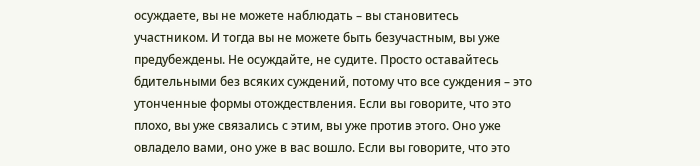осуждаете, вы не можете наблюдать – вы становитесь участником. И тогда вы не можете быть безучастным, вы уже предубеждены. Не осуждайте, не судите. Просто оставайтесь бдительными без всяких суждений, потому что все суждения – это утонченные формы отождествления. Если вы говорите, что это плохо, вы уже связались с этим, вы уже против этого. Оно уже овладело вами, оно уже в вас вошло. Если вы говорите, что это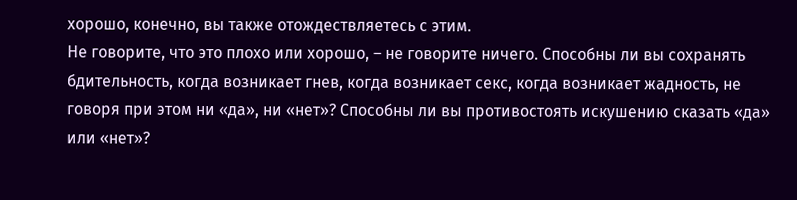хорошо, конечно, вы также отождествляетесь с этим.
Не говорите, что это плохо или хорошо, – не говорите ничего. Способны ли вы сохранять бдительность, когда возникает гнев, когда возникает секс, когда возникает жадность, не говоря при этом ни «да», ни «нет»? Способны ли вы противостоять искушению сказать «да» или «нет»?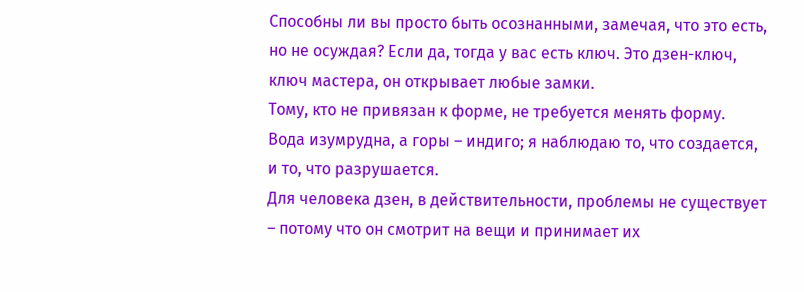Способны ли вы просто быть осознанными, замечая, что это есть, но не осуждая? Если да, тогда у вас есть ключ. Это дзен-ключ, ключ мастера, он открывает любые замки.
Тому, кто не привязан к форме, не требуется менять форму.
Вода изумрудна, а горы – индиго; я наблюдаю то, что создается, и то, что разрушается.
Для человека дзен, в действительности, проблемы не существует – потому что он смотрит на вещи и принимает их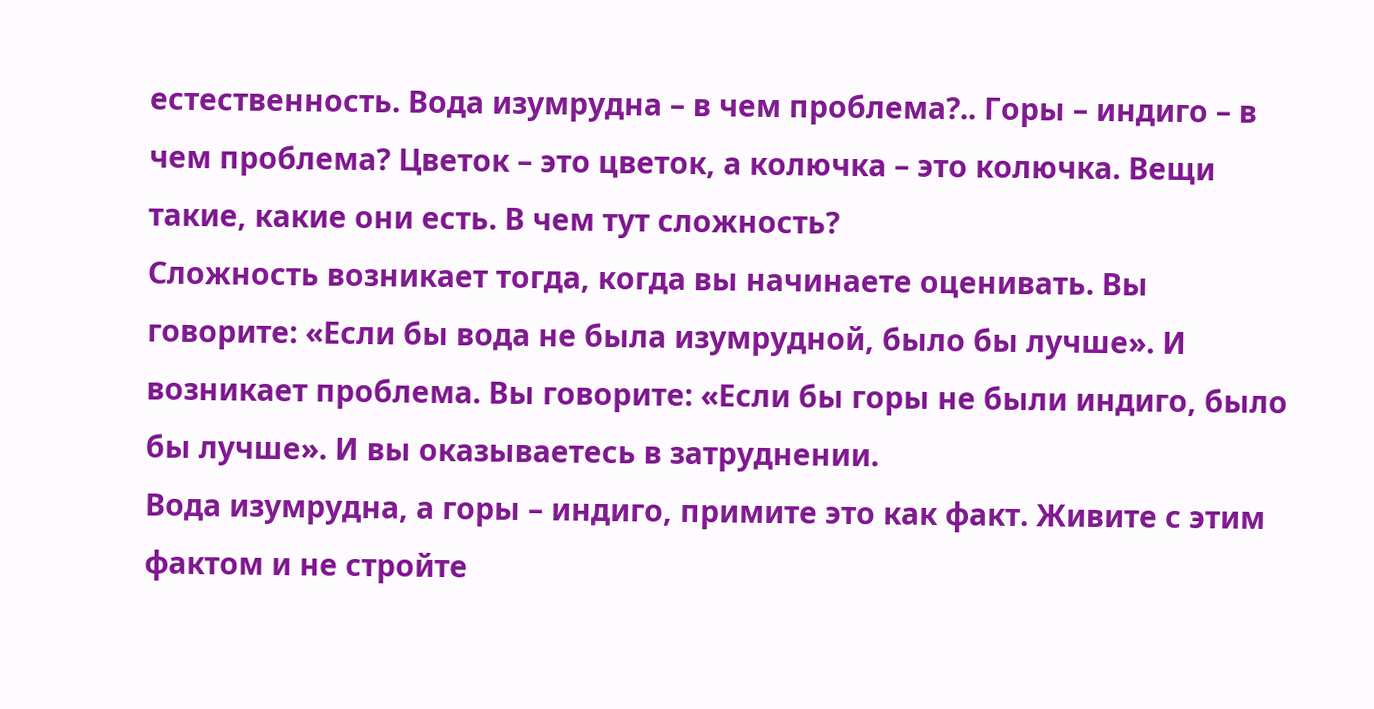естественность. Вода изумрудна – в чем проблема?.. Горы – индиго – в чем проблема? Цветок – это цветок, а колючка – это колючка. Вещи такие, какие они есть. В чем тут сложность?
Сложность возникает тогда, когда вы начинаете оценивать. Вы говорите: «Если бы вода не была изумрудной, было бы лучше». И возникает проблема. Вы говорите: «Если бы горы не были индиго, было бы лучше». И вы оказываетесь в затруднении.
Вода изумрудна, а горы – индиго, примите это как факт. Живите с этим фактом и не стройте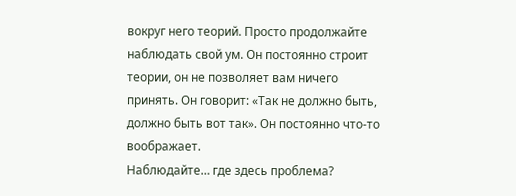вокруг него теорий. Просто продолжайте наблюдать свой ум. Он постоянно строит теории, он не позволяет вам ничего принять. Он говорит: «Так не должно быть, должно быть вот так». Он постоянно что-то воображает.
Наблюдайте… где здесь проблема?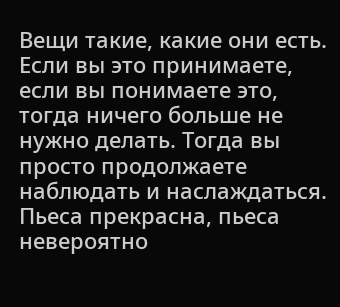Вещи такие, какие они есть. Если вы это принимаете, если вы понимаете это, тогда ничего больше не нужно делать. Тогда вы просто продолжаете наблюдать и наслаждаться. Пьеса прекрасна, пьеса невероятно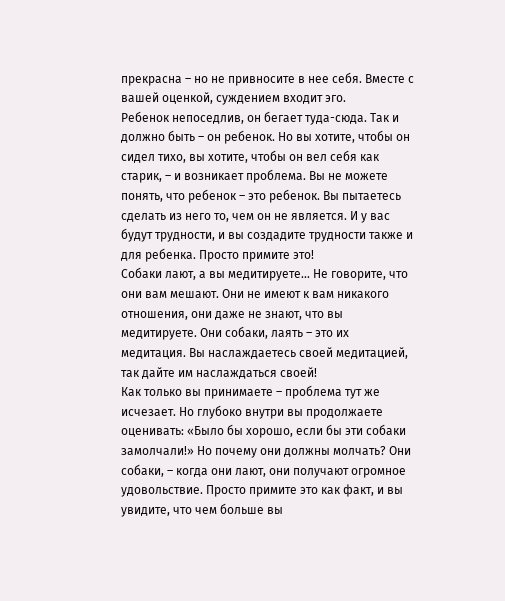прекрасна – но не привносите в нее себя. Вместе с вашей оценкой, суждением входит эго.
Ребенок непоседлив, он бегает туда-сюда. Так и должно быть – он ребенок. Но вы хотите, чтобы он сидел тихо, вы хотите, чтобы он вел себя как старик, – и возникает проблема. Вы не можете понять, что ребенок – это ребенок. Вы пытаетесь сделать из него то, чем он не является. И у вас будут трудности, и вы создадите трудности также и для ребенка. Просто примите это!
Собаки лают, а вы медитируете… Не говорите, что они вам мешают. Они не имеют к вам никакого отношения, они даже не знают, что вы медитируете. Они собаки, лаять – это их медитация. Вы наслаждаетесь своей медитацией, так дайте им наслаждаться своей!
Как только вы принимаете – проблема тут же исчезает. Но глубоко внутри вы продолжаете оценивать: «Было бы хорошо, если бы эти собаки замолчали!» Но почему они должны молчать? Они собаки, – когда они лают, они получают огромное удовольствие. Просто примите это как факт, и вы увидите, что чем больше вы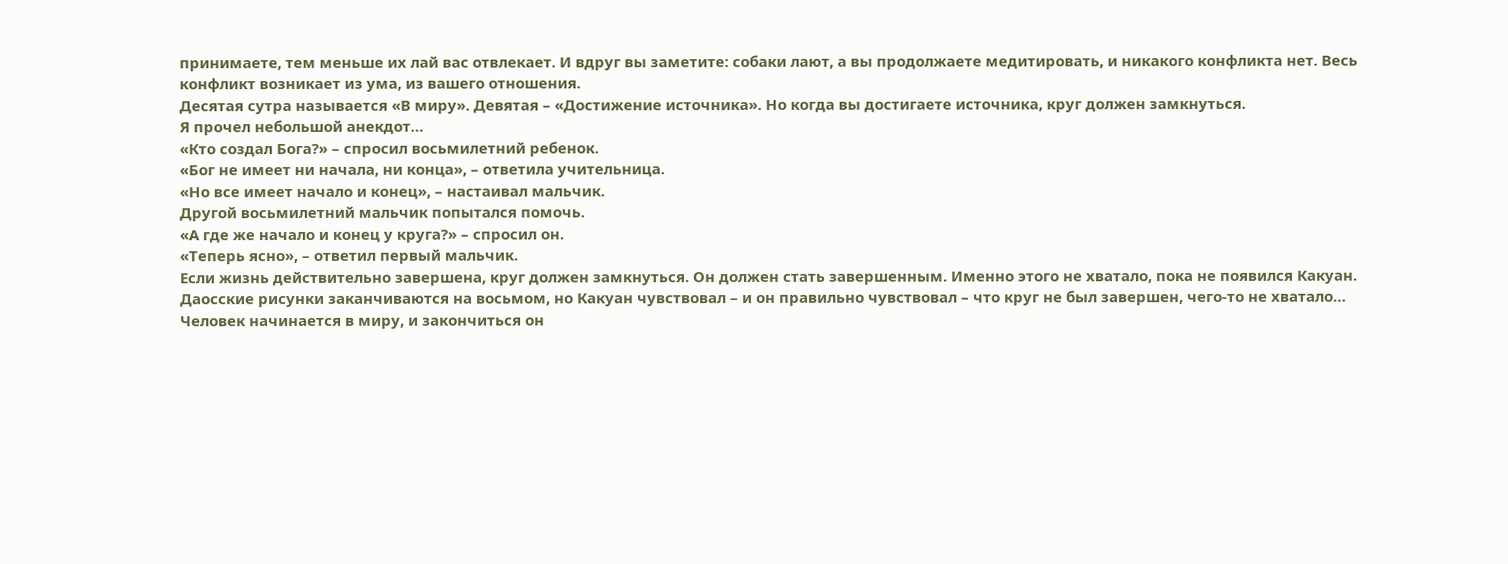принимаете, тем меньше их лай вас отвлекает. И вдруг вы заметите: собаки лают, а вы продолжаете медитировать, и никакого конфликта нет. Весь конфликт возникает из ума, из вашего отношения.
Десятая сутра называется «В миру». Девятая – «Достижение источника». Но когда вы достигаете источника, круг должен замкнуться.
Я прочел небольшой анекдот…
«Кто создал Бога?» – спросил восьмилетний ребенок.
«Бог не имеет ни начала, ни конца», – ответила учительница.
«Но все имеет начало и конец», – настаивал мальчик.
Другой восьмилетний мальчик попытался помочь.
«А где же начало и конец у круга?» – спросил он.
«Теперь ясно», – ответил первый мальчик.
Если жизнь действительно завершена, круг должен замкнуться. Он должен стать завершенным. Именно этого не хватало, пока не появился Какуан. Даосские рисунки заканчиваются на восьмом, но Какуан чувствовал – и он правильно чувствовал – что круг не был завершен, чего-то не хватало…
Человек начинается в миру, и закончиться он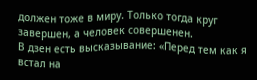должен тоже в миру. Только тогда круг завершен, а человек совершенен.
В дзен есть высказывание: «Перед тем как я встал на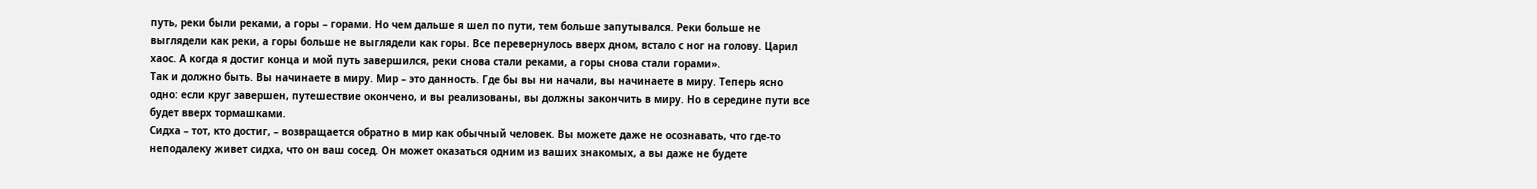путь, реки были реками, а горы – горами. Но чем дальше я шел по пути, тем больше запутывался. Реки больше не выглядели как реки, а горы больше не выглядели как горы. Все перевернулось вверх дном, встало с ног на голову. Царил хаос. А когда я достиг конца и мой путь завершился, реки снова стали реками, а горы снова стали горами».
Так и должно быть. Вы начинаете в миру. Мир – это данность. Где бы вы ни начали, вы начинаете в миру. Теперь ясно одно: если круг завершен, путешествие окончено, и вы реализованы, вы должны закончить в миру. Но в середине пути все будет вверх тормашками.
Сидха – тот, кто достиг, – возвращается обратно в мир как обычный человек. Вы можете даже не осознавать, что где-то неподалеку живет сидха, что он ваш сосед. Он может оказаться одним из ваших знакомых, а вы даже не будете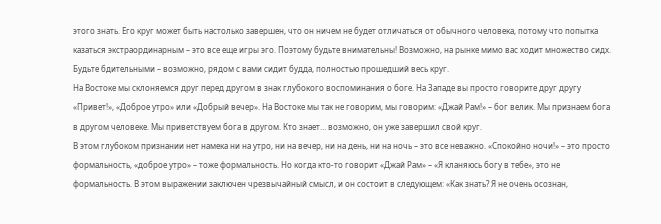этого знать. Его круг может быть настолько завершен, что он ничем не будет отличаться от обычного человека, потому что попытка казаться экстраординарным – это все еще игры эго. Поэтому будьте внимательны! Возможно, на рынке мимо вас ходит множество сидх. Будьте бдительными – возможно, рядом с вами сидит будда, полностью прошедший весь круг.
На Востоке мы склоняемся друг перед другом в знак глубокого воспоминания о боге. На Западе вы просто говорите друг другу «Привет!», «Доброе утро» или «Добрый вечер». На Востоке мы так не говорим, мы говорим: «Джай Рам!» – бог велик. Мы признаем бога в другом человеке. Мы приветствуем бога в другом. Кто знает… возможно, он уже завершил свой круг.
В этом глубоком признании нет намека ни на утро, ни на вечер, ни на день, ни на ночь – это все неважно. «Спокойно ночи!» – это просто формальность, «доброе утро» – тоже формальность. Но когда кто-то говорит «Джай Рам» – «Я кланяюсь богу в тебе», это не формальность. В этом выражении заключен чрезвычайный смысл, и он состоит в следующем: «Как знать? Я не очень осознан,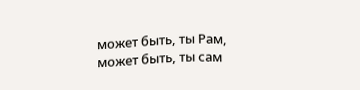может быть, ты Рам, может быть, ты сам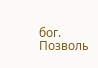бог. Позволь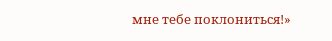мне тебе поклониться!»